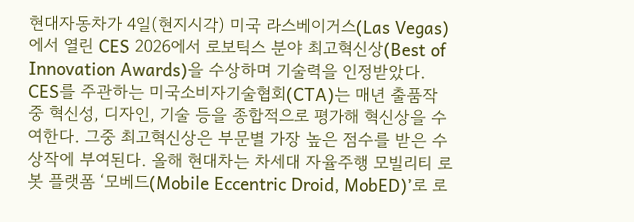현대자동차가 4일(현지시각) 미국 라스베이거스(Las Vegas)에서 열린 CES 2026에서 로보틱스 분야 최고혁신상(Best of Innovation Awards)을 수상하며 기술력을 인정받았다. CES를 주관하는 미국소비자기술협회(CTA)는 매년 출품작 중 혁신성, 디자인, 기술 등을 종합적으로 평가해 혁신상을 수여한다. 그중 최고혁신상은 부문별 가장 높은 점수를 받은 수상작에 부여된다. 올해 현대차는 차세대 자율주행 모빌리티 로봇 플랫폼 ‘모베드(Mobile Eccentric Droid, MobED)’로 로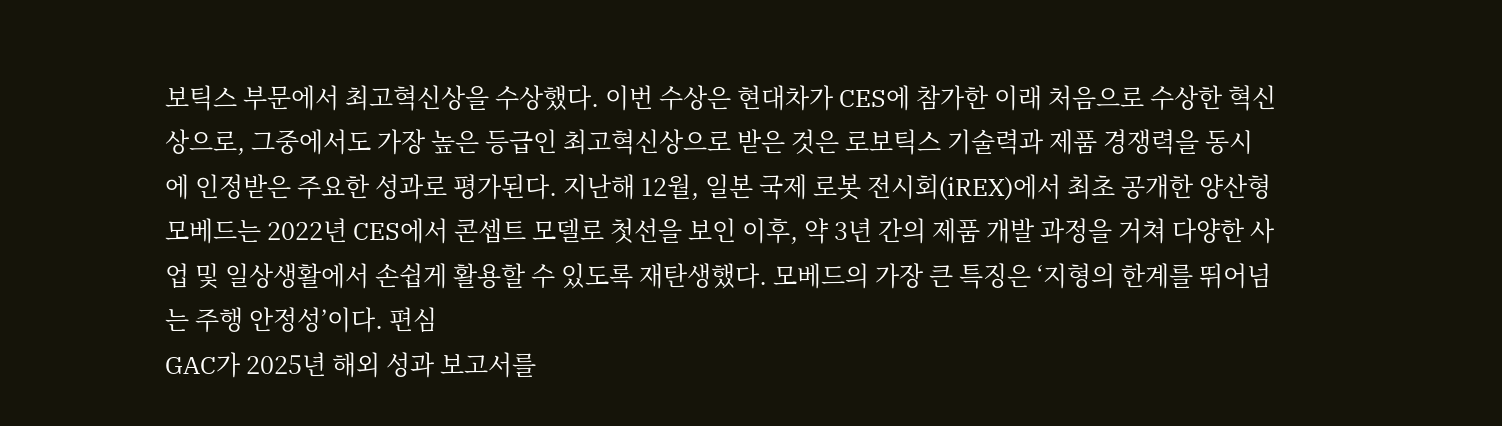보틱스 부문에서 최고혁신상을 수상했다. 이번 수상은 현대차가 CES에 참가한 이래 처음으로 수상한 혁신상으로, 그중에서도 가장 높은 등급인 최고혁신상으로 받은 것은 로보틱스 기술력과 제품 경쟁력을 동시에 인정받은 주요한 성과로 평가된다. 지난해 12월, 일본 국제 로봇 전시회(iREX)에서 최초 공개한 양산형 모베드는 2022년 CES에서 콘셉트 모델로 첫선을 보인 이후, 약 3년 간의 제품 개발 과정을 거쳐 다양한 사업 및 일상생활에서 손쉽게 활용할 수 있도록 재탄생했다. 모베드의 가장 큰 특징은 ‘지형의 한계를 뛰어넘는 주행 안정성’이다. 편심
GAC가 2025년 해외 성과 보고서를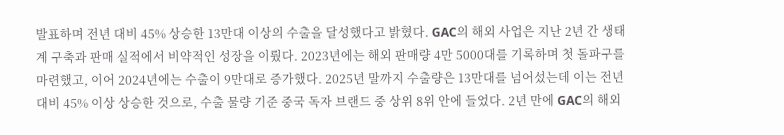발표하며 전년 대비 45% 상승한 13만대 이상의 수출을 달성했다고 밝혔다. GAC의 해외 사업은 지난 2년 간 생태계 구축과 판매 실적에서 비약적인 성장을 이뤘다. 2023년에는 해외 판매량 4만 5000대를 기록하며 첫 돌파구를 마련했고, 이어 2024년에는 수출이 9만대로 증가했다. 2025년 말까지 수출량은 13만대를 넘어섰는데 이는 전년 대비 45% 이상 상승한 것으로, 수출 물량 기준 중국 독자 브랜드 중 상위 8위 안에 들었다. 2년 만에 GAC의 해외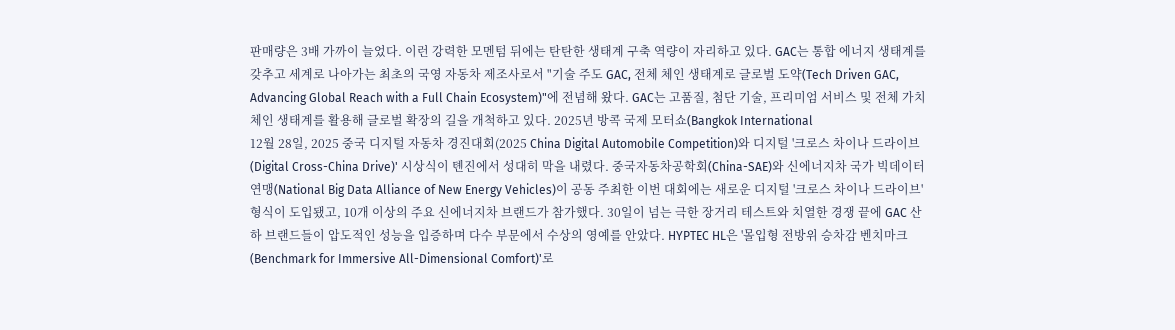판매량은 3배 가까이 늘었다. 이런 강력한 모멘텀 뒤에는 탄탄한 생태계 구축 역량이 자리하고 있다. GAC는 통합 에너지 생태계를 갖추고 세계로 나아가는 최초의 국영 자동차 제조사로서 "기술 주도 GAC, 전체 체인 생태계로 글로벌 도약(Tech Driven GAC, Advancing Global Reach with a Full Chain Ecosystem)"에 전념해 왔다. GAC는 고품질, 첨단 기술, 프리미엄 서비스 및 전체 가치 체인 생태계를 활용해 글로벌 확장의 길을 개척하고 있다. 2025년 방콕 국제 모터쇼(Bangkok International
12월 28일, 2025 중국 디지털 자동차 경진대회(2025 China Digital Automobile Competition)와 디지털 '크로스 차이나 드라이브(Digital Cross-China Drive)' 시상식이 톈진에서 성대히 막을 내렸다. 중국자동차공학회(China-SAE)와 신에너지차 국가 빅데이터 연맹(National Big Data Alliance of New Energy Vehicles)이 공동 주최한 이번 대회에는 새로운 디지털 '크로스 차이나 드라이브' 형식이 도입됐고, 10개 이상의 주요 신에너지차 브랜드가 참가했다. 30일이 넘는 극한 장거리 테스트와 치열한 경쟁 끝에 GAC 산하 브랜드들이 압도적인 성능을 입증하며 다수 부문에서 수상의 영예를 안았다. HYPTEC HL은 '몰입형 전방위 승차감 벤치마크(Benchmark for Immersive All-Dimensional Comfort)'로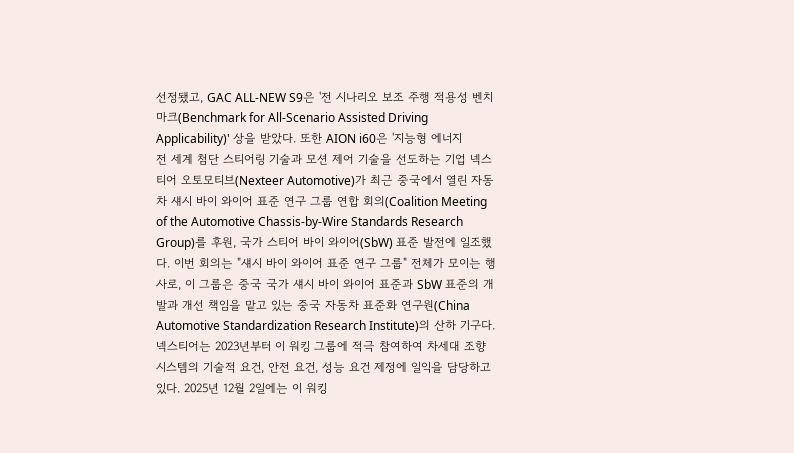선정됐고, GAC ALL-NEW S9은 '전 시나리오 보조 주행 적용성 벤치마크(Benchmark for All-Scenario Assisted Driving Applicability)' 상을 받았다. 또한 AION i60은 '지능형 에너지
전 세계 첨단 스티어링 기술과 모션 제어 기술을 선도하는 기업 넥스티어 오토모티브(Nexteer Automotive)가 최근 중국에서 열린 자동차 섀시 바이 와이어 표준 연구 그룹 연합 회의(Coalition Meeting of the Automotive Chassis-by-Wire Standards Research Group)를 후원, 국가 스티어 바이 와이어(SbW) 표준 발전에 일조했다. 이번 회의는 "섀시 바이 와이어 표준 연구 그룹" 전체가 모이는 행사로, 이 그룹은 중국 국가 섀시 바이 와이어 표준과 SbW 표준의 개발과 개선 책임을 맡고 있는 중국 자동차 표준화 연구원(China Automotive Standardization Research Institute)의 산하 기구다. 넥스티어는 2023년부터 이 워킹 그룹에 적극 참여하여 차세대 조향 시스템의 기술적 요건, 안전 요건, 성능 요건 제정에 일익을 담당하고 있다. 2025년 12월 2일에는 이 워킹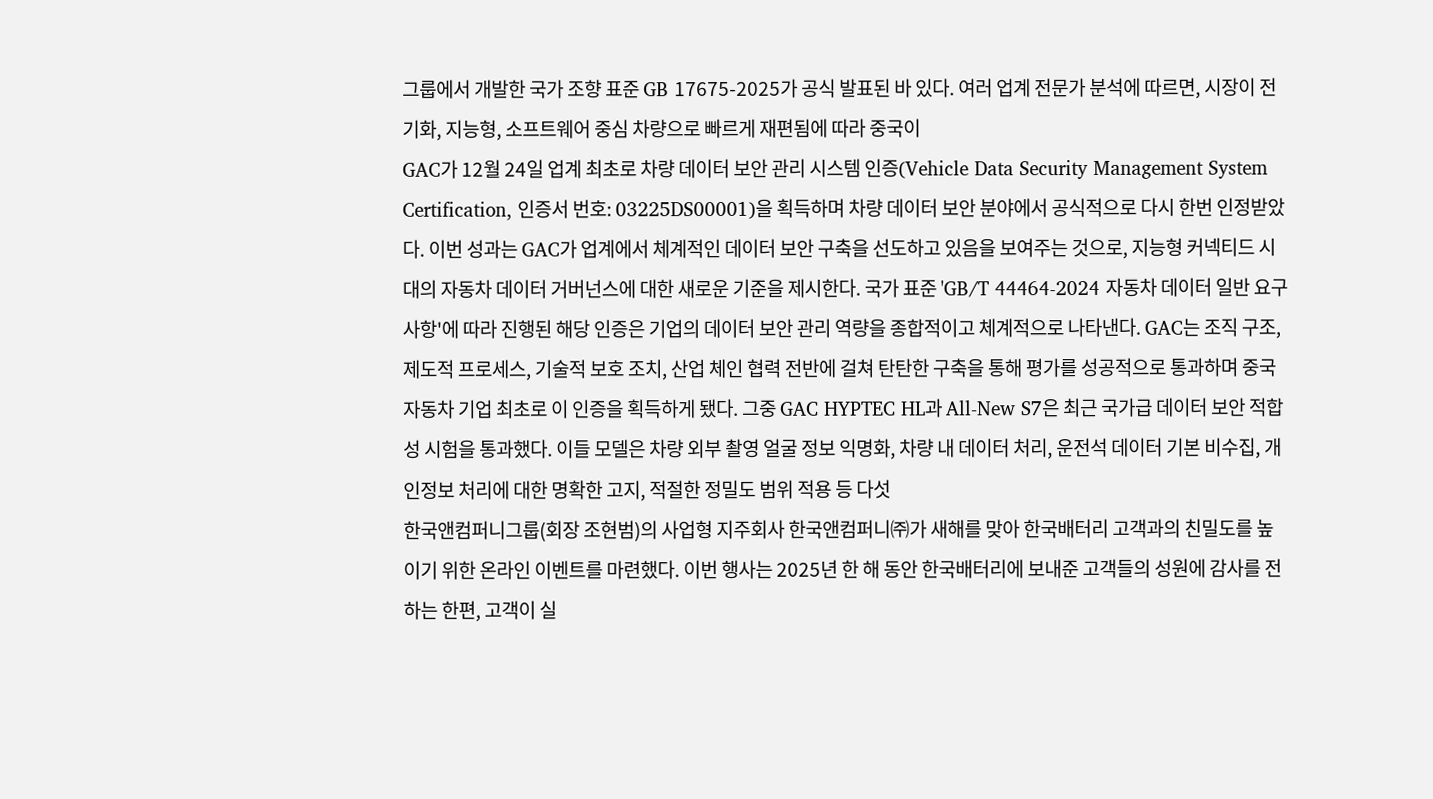그룹에서 개발한 국가 조향 표준 GB 17675-2025가 공식 발표된 바 있다. 여러 업계 전문가 분석에 따르면, 시장이 전기화, 지능형, 소프트웨어 중심 차량으로 빠르게 재편됨에 따라 중국이
GAC가 12월 24일 업계 최초로 차량 데이터 보안 관리 시스템 인증(Vehicle Data Security Management System Certification, 인증서 번호: 03225DS00001)을 획득하며 차량 데이터 보안 분야에서 공식적으로 다시 한번 인정받았다. 이번 성과는 GAC가 업계에서 체계적인 데이터 보안 구축을 선도하고 있음을 보여주는 것으로, 지능형 커넥티드 시대의 자동차 데이터 거버넌스에 대한 새로운 기준을 제시한다. 국가 표준 'GB/T 44464-2024 자동차 데이터 일반 요구사항'에 따라 진행된 해당 인증은 기업의 데이터 보안 관리 역량을 종합적이고 체계적으로 나타낸다. GAC는 조직 구조, 제도적 프로세스, 기술적 보호 조치, 산업 체인 협력 전반에 걸쳐 탄탄한 구축을 통해 평가를 성공적으로 통과하며 중국 자동차 기업 최초로 이 인증을 획득하게 됐다. 그중 GAC HYPTEC HL과 All-New S7은 최근 국가급 데이터 보안 적합성 시험을 통과했다. 이들 모델은 차량 외부 촬영 얼굴 정보 익명화, 차량 내 데이터 처리, 운전석 데이터 기본 비수집, 개인정보 처리에 대한 명확한 고지, 적절한 정밀도 범위 적용 등 다섯
한국앤컴퍼니그룹(회장 조현범)의 사업형 지주회사 한국앤컴퍼니㈜가 새해를 맞아 한국배터리 고객과의 친밀도를 높이기 위한 온라인 이벤트를 마련했다. 이번 행사는 2025년 한 해 동안 한국배터리에 보내준 고객들의 성원에 감사를 전하는 한편, 고객이 실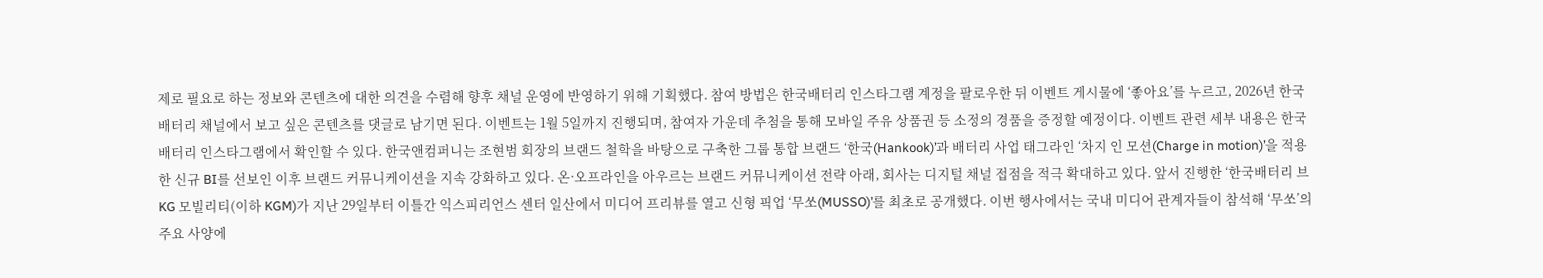제로 필요로 하는 정보와 콘텐츠에 대한 의견을 수렴해 향후 채널 운영에 반영하기 위해 기획했다. 참여 방법은 한국배터리 인스타그램 계정을 팔로우한 뒤 이벤트 게시물에 ‘좋아요’를 누르고, 2026년 한국배터리 채널에서 보고 싶은 콘텐츠를 댓글로 남기면 된다. 이벤트는 1월 5일까지 진행되며, 참여자 가운데 추첨을 통해 모바일 주유 상품권 등 소정의 경품을 증정할 예정이다. 이벤트 관련 세부 내용은 한국배터리 인스타그램에서 확인할 수 있다. 한국앤컴퍼니는 조현범 회장의 브랜드 철학을 바탕으로 구축한 그룹 통합 브랜드 ‘한국(Hankook)’과 배터리 사업 태그라인 ‘차지 인 모션(Charge in motion)’을 적용한 신규 BI를 선보인 이후 브랜드 커뮤니케이션을 지속 강화하고 있다. 온·오프라인을 아우르는 브랜드 커뮤니케이션 전략 아래, 회사는 디지털 채널 접점을 적극 확대하고 있다. 앞서 진행한 ‘한국배터리 브
KG 모빌리티(이하 KGM)가 지난 29일부터 이틀간 익스피리언스 센터 일산에서 미디어 프리뷰를 열고 신형 픽업 ‘무쏘(MUSSO)’를 최초로 공개했다. 이번 행사에서는 국내 미디어 관계자들이 참석해 ‘무쏘’의 주요 사양에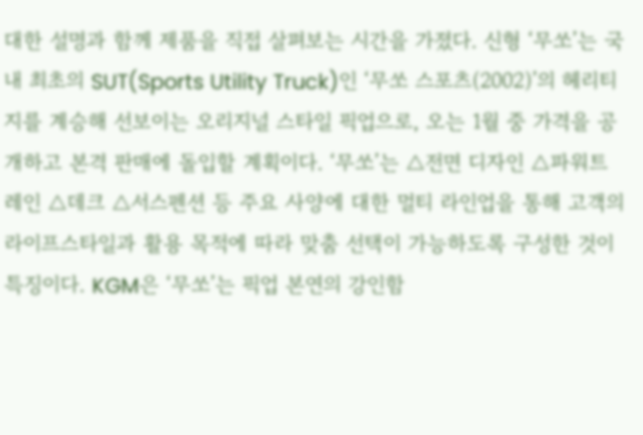대한 설명과 함께 제품을 직접 살펴보는 시간을 가졌다. 신형 ‘무쏘’는 국내 최초의 SUT(Sports Utility Truck)인 ‘무쏘 스포츠(2002)’의 헤리티지를 계승해 선보이는 오리지널 스타일 픽업으로, 오는 1월 중 가격을 공개하고 본격 판매에 돌입할 계획이다. ‘무쏘’는 △전면 디자인 △파워트레인 △데크 △서스펜션 등 주요 사양에 대한 멀티 라인업을 통해 고객의 라이프스타일과 활용 목적에 따라 맞춤 선택이 가능하도록 구성한 것이 특징이다. KGM은 ‘무쏘’는 픽업 본연의 강인함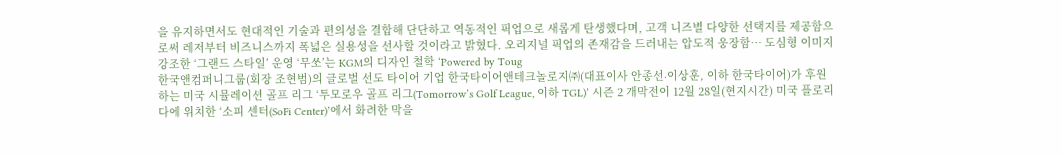을 유지하면서도 현대적인 기술과 편의성을 결합해 단단하고 역동적인 픽업으로 새롭게 탄생했다며, 고객 니즈별 다양한 선택지를 제공함으로써 레저부터 비즈니스까지 폭넓은 실용성을 선사할 것이라고 밝혔다. 오리지널 픽업의 존재감을 드러내는 압도적 웅장함… 도심형 이미지 강조한 ‘그랜드 스타일’ 운영 ‘무쏘’는 KGM의 디자인 철학 ‘Powered by Toug
한국앤컴퍼니그룹(회장 조현범)의 글로벌 선도 타이어 기업 한국타이어앤테크놀로지㈜(대표이사 안종선∙이상훈, 이하 한국타이어)가 후원하는 미국 시뮬레이션 골프 리그 ‘투모로우 골프 리그(Tomorrow’s Golf League, 이하 TGL)’ 시즌 2 개막전이 12월 28일(현지시간) 미국 플로리다에 위치한 ‘소피 센터(SoFi Center)’에서 화려한 막을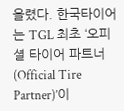올렸다. 한국타이어는 TGL 최초 ‘오피셜 타이어 파트너(Official Tire Partner)’이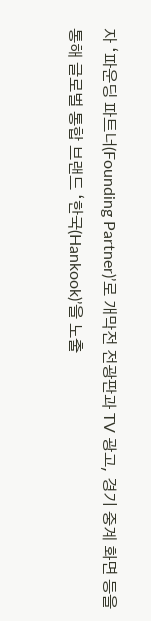자 ‘파운딩 파트너(Founding Partner)’로 개막전 전광판과 TV 광고, 경기 중계 화면 등을 통해 글로벌 통합 브랜드 ‘한국(Hankook)’을 노출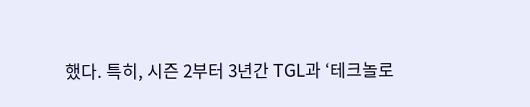했다. 특히, 시즌 2부터 3년간 TGL과 ‘테크놀로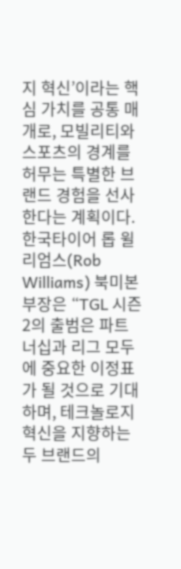지 혁신’이라는 핵심 가치를 공통 매개로, 모빌리티와 스포츠의 경계를 허무는 특별한 브랜드 경험을 선사한다는 계획이다. 한국타이어 롭 윌리엄스(Rob Williams) 북미본부장은 “TGL 시즌 2의 출범은 파트너십과 리그 모두에 중요한 이정표가 될 것으로 기대하며, 테크놀로지 혁신을 지향하는 두 브랜드의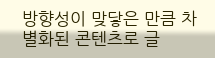방향성이 맞닿은 만큼 차별화된 콘텐츠로 글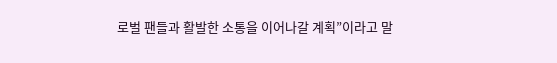로벌 팬들과 활발한 소통을 이어나갈 계획”이라고 말